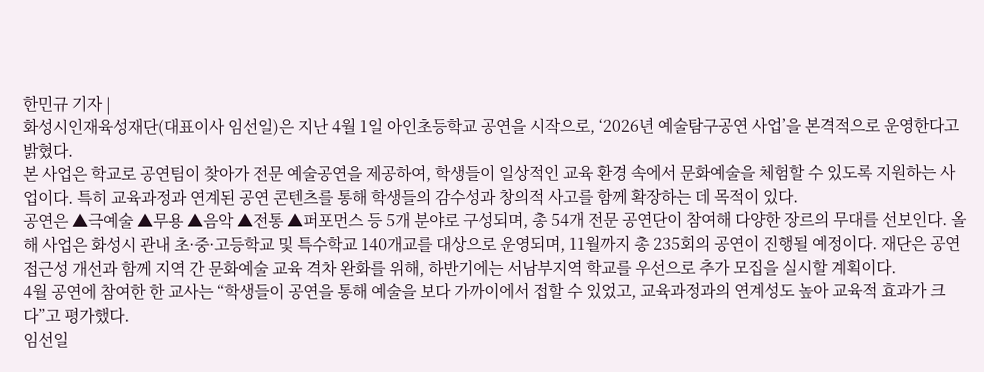한민규 기자 |
화성시인재육성재단(대표이사 임선일)은 지난 4월 1일 아인초등학교 공연을 시작으로, ‘2026년 예술탐구공연 사업’을 본격적으로 운영한다고 밝혔다.
본 사업은 학교로 공연팀이 찾아가 전문 예술공연을 제공하여, 학생들이 일상적인 교육 환경 속에서 문화예술을 체험할 수 있도록 지원하는 사업이다. 특히 교육과정과 연계된 공연 콘텐츠를 통해 학생들의 감수성과 창의적 사고를 함께 확장하는 데 목적이 있다.
공연은 ▲극예술 ▲무용 ▲음악 ▲전통 ▲퍼포먼스 등 5개 분야로 구성되며, 총 54개 전문 공연단이 참여해 다양한 장르의 무대를 선보인다. 올해 사업은 화성시 관내 초·중·고등학교 및 특수학교 140개교를 대상으로 운영되며, 11월까지 총 235회의 공연이 진행될 예정이다. 재단은 공연 접근성 개선과 함께 지역 간 문화예술 교육 격차 완화를 위해, 하반기에는 서남부지역 학교를 우선으로 추가 모집을 실시할 계획이다.
4월 공연에 참여한 한 교사는 “학생들이 공연을 통해 예술을 보다 가까이에서 접할 수 있었고, 교육과정과의 연계성도 높아 교육적 효과가 크다”고 평가했다.
임선일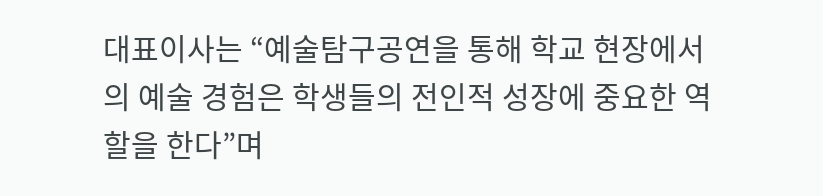대표이사는 “예술탐구공연을 통해 학교 현장에서의 예술 경험은 학생들의 전인적 성장에 중요한 역할을 한다”며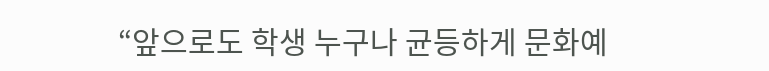“앞으로도 학생 누구나 균등하게 문화예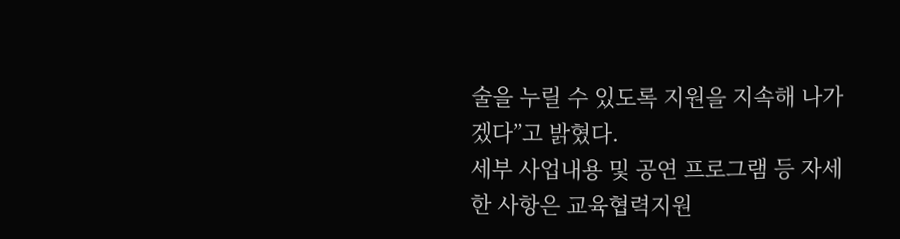술을 누릴 수 있도록 지원을 지속해 나가겠다”고 밝혔다.
세부 사업내용 및 공연 프로그램 등 자세한 사항은 교육협력지원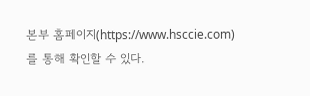본부 홈페이지(https://www.hsccie.com)를 통해 확인할 수 있다.